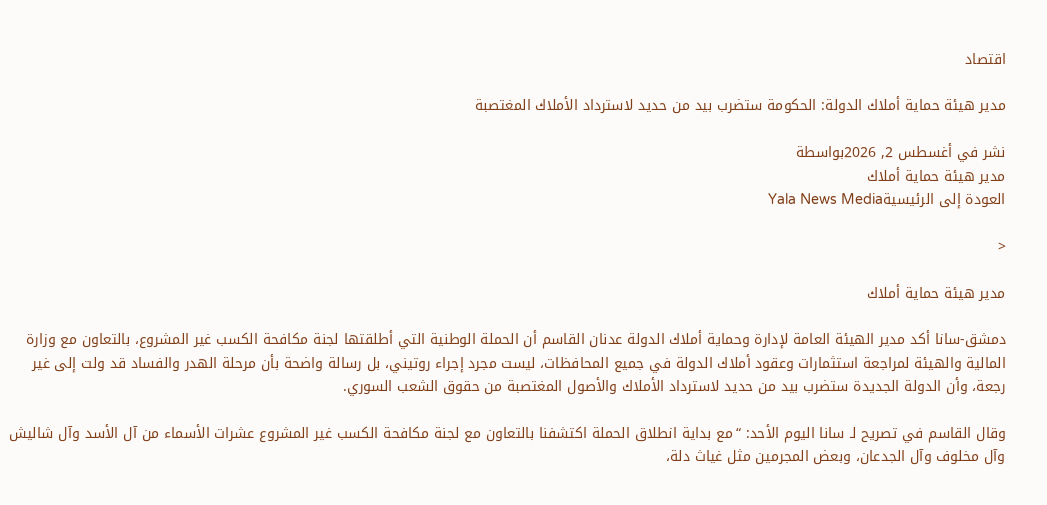اقتصاد

مدير هيئة حماية أملاك الدولة: الحكومة ستضرب بيد من حديد لاسترداد الأملاك المغتصبة

نشر في أغسطس 2, 2026بواسطة
مدير هيئة حماية أملاك
العودة إلى الرئيسيةYala News Media

<

مدير هيئة حماية أملاك

دمشق-سانا أكد مدير الهيئة العامة لإدارة وحماية أملاك الدولة عدنان القاسم أن الحملة الوطنية التي أطلقتها لجنة مكافحة الكسب غير المشروع، بالتعاون مع وزارة المالية والهيئة لمراجعة استثمارات وعقود أملاك الدولة في جميع المحافظات، ليست مجرد إجراء روتيني، بل رسالة واضحة بأن مرحلة الهدر والفساد قد ولت إلى غير رجعة، وأن الدولة الجديدة ستضرب بيد من حديد لاسترداد الأملاك والأصول المغتصبة من حقوق الشعب السوري.

وقال القاسم في تصريح لـ سانا اليوم الأحد: “مع بداية انطلاق الحملة اكتشفنا بالتعاون مع لجنة مكافحة الكسب غير المشروع عشرات الأسماء من آل الأسد وآل شاليش وآل مخلوف وآل الجدعان، وبعض المجرمين مثل غياث دلة،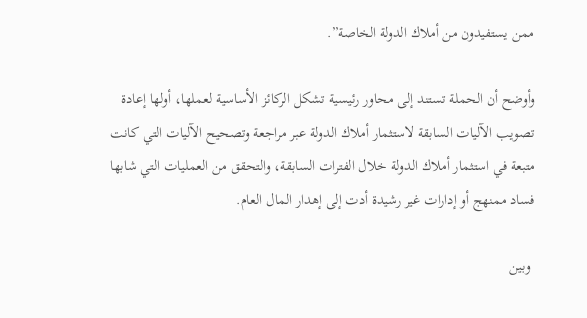ممن يستفيدون من أملاك الدولة الخاصة‌”.

وأوضح أن الحملة تستند إلى محاور رئيسية تشكل الركائز الأساسية لعملها، أولها إعادة تصويب الآليات السابقة لاستثمار أملاك الدولة عبر مراجعة وتصحيح الآليات التي كانت متبعة في استثمار أملاك الدولة خلال الفترات السابقة، والتحقق من العمليات التي شابها فساد ممنهج أو إدارات غير رشيدة أدت إلى إهدار المال العام.

 وبين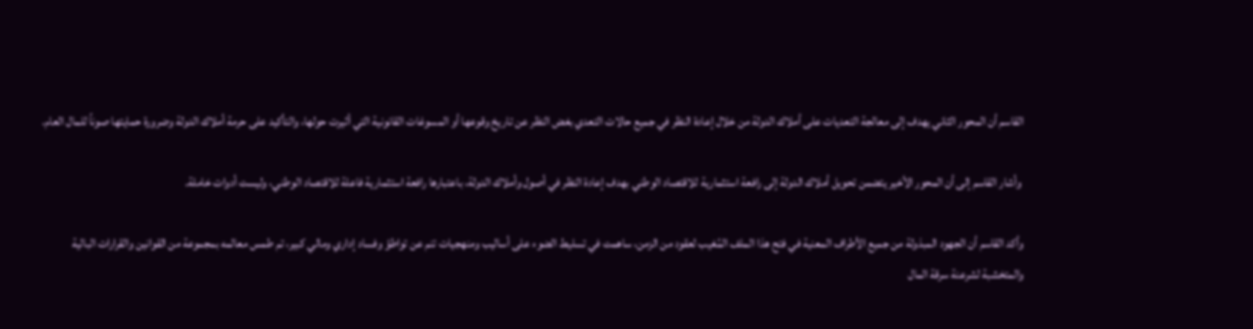القاسم أن المحور الثاني يهدف إلى معالجة التعديات على أملاك الدولة من خلال إعادة النظر في جميع حالات التعدي بغض النظر عن تاريخ وقوعها أو المسوغات القانونية التي أثيرت حولها، والتأكيد على حرمة أملاك الدولة وضرورة حمايتها صوناً للمال العام.

 وأشار القاسم إلى أن المحور الأخير يتضمن تحويل أملاك الدولة إلى رافعة استثمارية للاقتصاد الوطني بهدف إعادة النظر في أصول وأملاك الدولة، باعتبارها رافعة استثمارية فاعلة للاقتصاد الوطني، وليست أدوات خاملة.

وأكد القاسم أن الجهود المبذولة من جميع الأطراف المعنية في فتح هذا الملف المُغيب لعقود من الزمن، ساهمت في تسليط الضوء على أساليب ومنهجيات تنم عن تواطؤ وفساد إداري ومالي كبير، تم طمس معالمه بمجموعة من القوانين والقرارات البالية والمتخشبة لشرعنة سرقة المال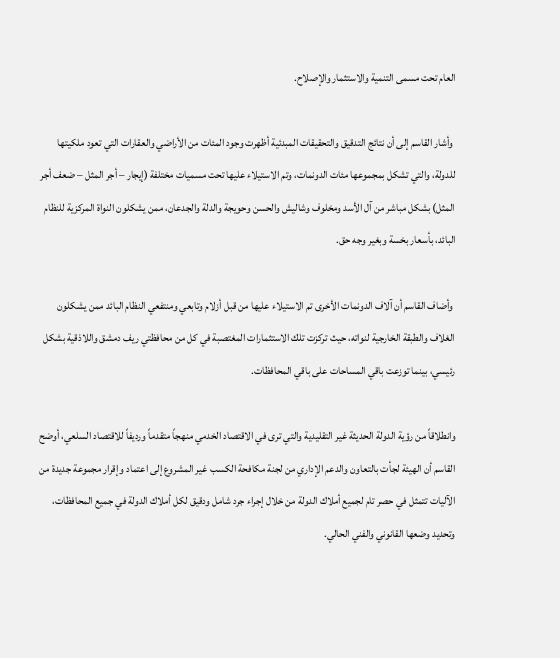العام تحت مسمى التنمية والاستثمار والإصلاح.

 وأشار القاسم إلى أن نتائج التدقيق والتحقيقات المبدئية أظهرت وجود المئات من الأراضي والعقارات التي تعود ملكيتها للدولة، والتي تشكل بمجموعها مئات الدونمات، وتم الاستيلاء عليها تحت مسميات مختلفة (إيجار – أجر المثل – ضعف أجر المثل) بشكل مباشر من آل الأسد ومخلوف وشاليش والحسن وحويجة والدلة والجدعان، ممن يشكلون النواة المركزية للنظام البائد، بأسعار بخسة وبغير وجه حق.

 وأضاف القاسم أن آلاف الدونمات الأخرى تم الاستيلاء عليها من قبل أزلام وتابعي ومنتفعي النظام البائد ممن يشكلون الغلاف والطبقة الخارجية لنواته، حيث تركزت تلك الاستثمارات المغتصبة في كل من محافظتي ريف دمشق واللاذقية بشكل رئيسي، بينما توزعت باقي المساحات على باقي المحافظات.

وانطلاقاً من رؤية الدولة الحديثة غير التقليدية والتي ترى في الاقتصاد الخدمي منهجاً متقدماً ورديفاً للاقتصاد السلعي، أوضح القاسم أن الهيئة لجأت بالتعاون والدعم الإداري من لجنة مكافحة الكسب غير المشروع إلى اعتماد وإقرار مجموعة جديدة من الآليات تتمثل في حصر تام لجميع أملاك الدولة من خلال إجراء جرد شامل ودقيق لكل أملاك الدولة في جميع المحافظات، وتحديد وضعها القانوني والفني الحالي.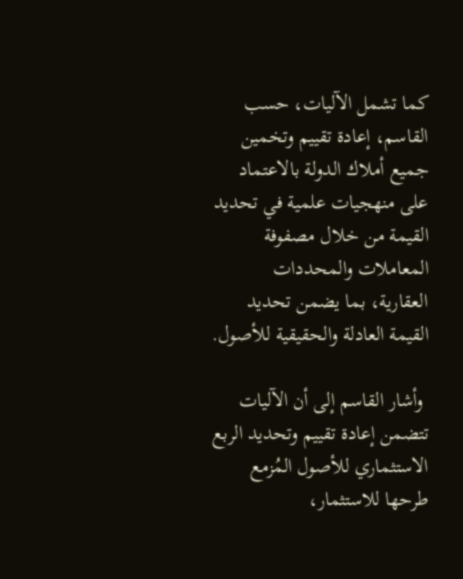كما تشمل الآليات، حسب القاسم، إعادة تقييم وتخمين جميع أملاك الدولة بالاعتماد على منهجيات علمية في تحديد القيمة من خلال مصفوفة المعاملات والمحددات العقارية، بما يضمن تحديد القيمة العادلة والحقيقية للأصول.

 وأشار القاسم إلى أن الآليات تتضمن إعادة تقييم وتحديد الربع الاستثماري للأصول المُزمع طرحها للاستثمار،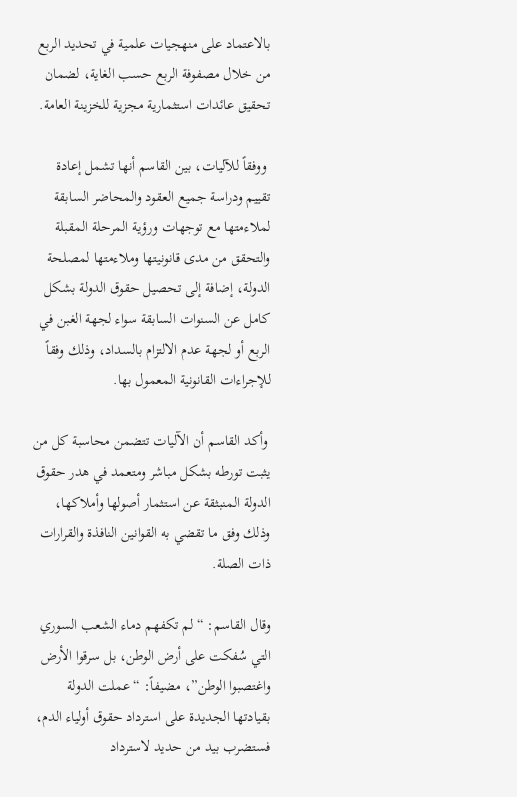بالاعتماد على منهجيات علمية في تحديد الربع من خلال مصفوفة الربع حسب الغاية، لضمان تحقيق عائدات استثمارية مجزية للخزينة العامة.

 ووفقاً للآليات، بين القاسم أنها تشمل إعادة تقييم ودراسة جميع العقود والمحاضر السابقة لملاءمتها مع توجهات ورؤية المرحلة المقبلة والتحقق من مدى قانونيتها وملاءمتها لمصلحة الدولة، إضافة إلى تحصيل حقوق الدولة بشكل كامل عن السنوات السابقة سواء لجهة الغبن في الربع أو لجهة عدم الالتزام بالسداد، وذلك وفقاً للإجراءات القانونية المعمول بها.

 وأكد القاسم أن الآليات تتضمن محاسبة كل من يثبت تورطه بشكل مباشر ومتعمد في هدر حقوق الدولة المنبثقة عن استثمار أصولها وأملاكها، وذلك وفق ما تقضي به القوانين النافذة والقرارات ذات الصلة.

وقال القاسم: “لم تكفهم دماء الشعب السوري التي سُفكت على أرض الوطن، بل سرقوا الأرض واغتصبوا الوطن”، مضيفاً: “عملت الدولة بقيادتها الجديدة على استرداد حقوق أولياء الدم، فستضرب بيد من حديد لاسترداد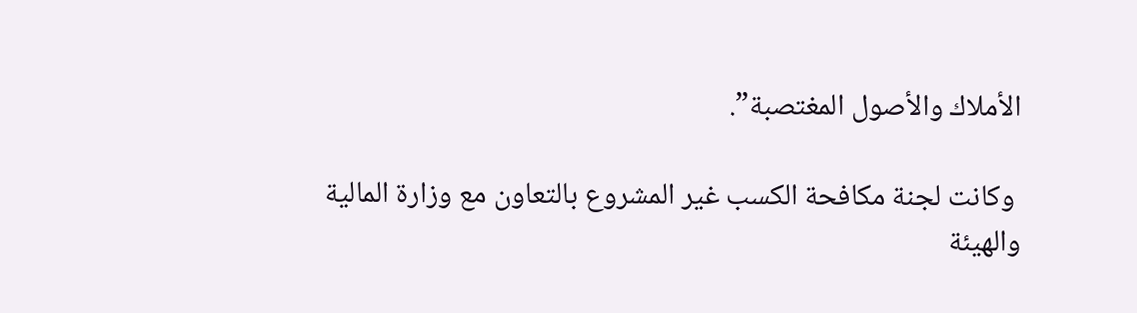الأملاك والأصول المغتصبة”.

 وكانت لجنة مكافحة الكسب غير المشروع بالتعاون مع وزارة المالية والهيئة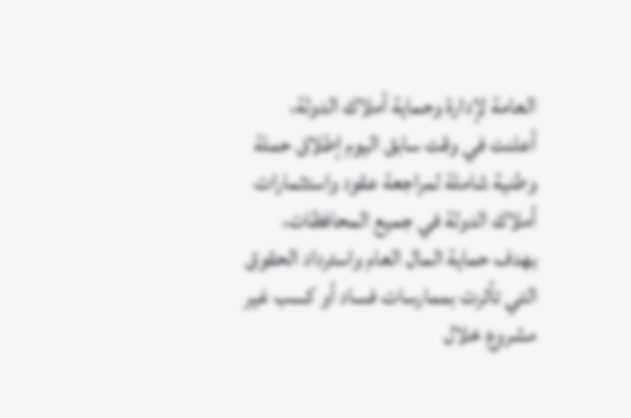العامة ‌لإدارة وحماية أملاك الدولة، أعلنت في وقت سابق اليوم إطلاق حملة وطنية شاملة لمراجعة عقود واستثمارات أملاك الدولة في جميع المحافظات، بهدف حماية المال العام واسترداد الحقوق التي تأثرت بممارسات فساد أو كسب غير مشروع خلال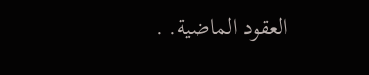العقود الماضية. .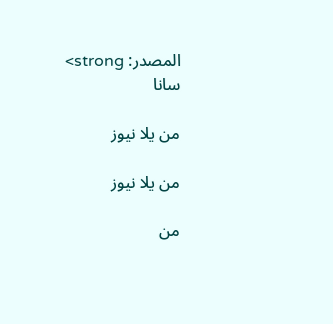المصدر: strong> سانا

من يلا نيوز

من يلا نيوز

من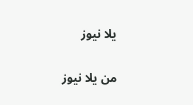يلا نيوز

من يلا نيوز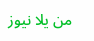من يلا نيوز